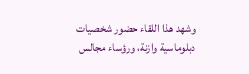وشهد هذا اللقاء حضور شخصيات دبلوماسية وازنة، ورؤساء مجالس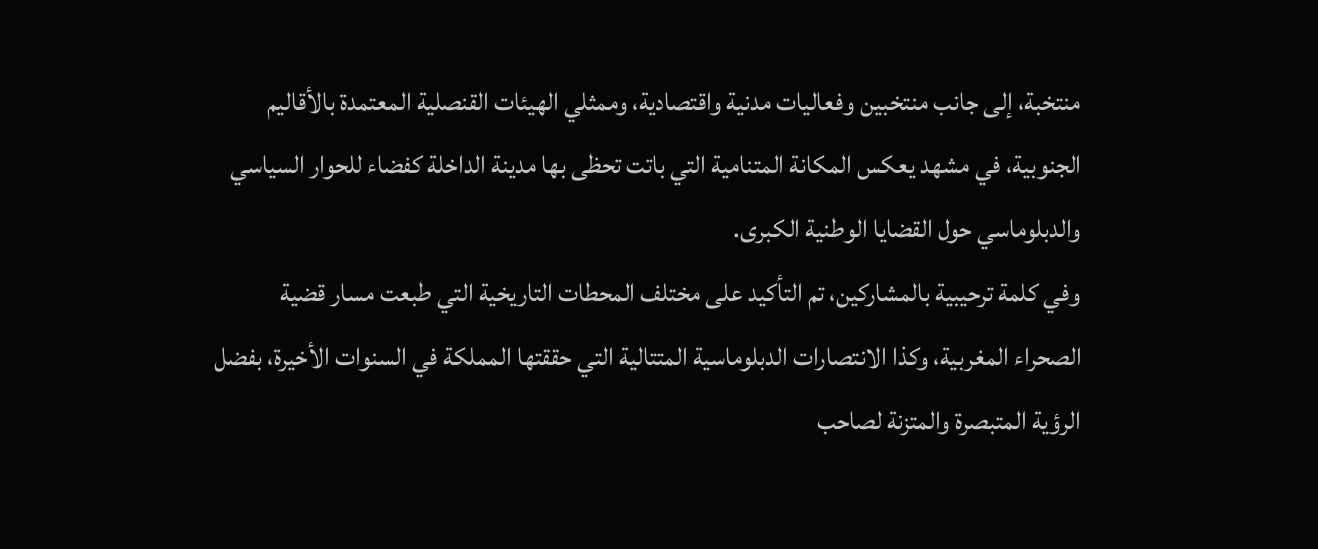منتخبة، إلى جانب منتخبين وفعاليات مدنية واقتصادية، وممثلي الهيئات القنصلية المعتمدة بالأقاليم الجنوبية، في مشهد يعكس المكانة المتنامية التي باتت تحظى بها مدينة الداخلة كفضاء للحوار السياسي والدبلوماسي حول القضايا الوطنية الكبرى.
وفي كلمة ترحيبية بالمشاركين، تم التأكيد على مختلف المحطات التاريخية التي طبعت مسار قضية الصحراء المغربية، وكذا الانتصارات الدبلوماسية المتتالية التي حققتها المملكة في السنوات الأخيرة، بفضل الرؤية المتبصرة والمتزنة لصاحب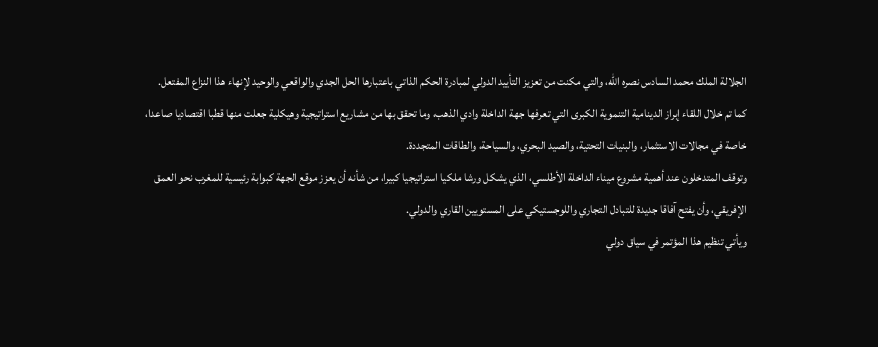الجلالة الملك محمد السادس نصره الله، والتي مكنت من تعزيز التأييد الدولي لمبادرة الحكم الذاتي باعتبارها الحل الجدي والواقعي والوحيد لإنهاء هذا النزاع المفتعل.
كما تم خلال اللقاء إبراز الدينامية التنموية الكبرى التي تعرفها جهة الداخلة وادي الذهب، وما تحقق بها من مشاريع استراتيجية وهيكلية جعلت منها قطبا اقتصاديا صاعدا، خاصة في مجالات الاستثمار، والبنيات التحتية، والصيد البحري، والسياحة، والطاقات المتجددة.
وتوقف المتدخلون عند أهمية مشروع ميناء الداخلة الأطلسي، الذي يشكل ورشا ملكيا استراتيجيا كبيرا، من شأنه أن يعزز موقع الجهة كبوابة رئيسية للمغرب نحو العمق الإفريقي، وأن يفتح آفاقا جديدة للتبادل التجاري واللوجستيكي على المستويين القاري والدولي.
ويأتي تنظيم هذا المؤتمر في سياق دولي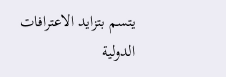يتسم بتزايد الاعترافات الدولية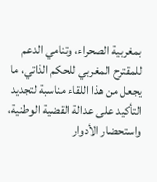بمغربية الصحراء، وتنامي الدعم للمقترح المغربي للحكم الذاتي، ما يجعل من هذا اللقاء مناسبة لتجديد التأكيد على عدالة القضية الوطنية، واستحضار الأدوار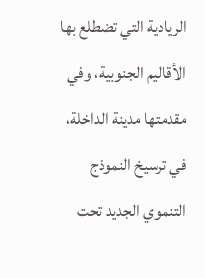الريادية التي تضطلع بها الأقاليم الجنوبية، وفي مقدمتها مدينة الداخلة، في ترسيخ النموذج التنموي الجديد تحت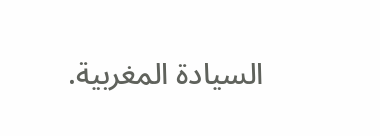السيادة المغربية.